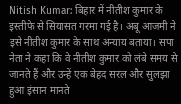Nitish Kumar: बिहार में नीतीश कुमार के इस्तीफे से सियासत गरमा गई है। अबू आजमी ने इसे नीतीश कुमार के साथ अन्याय बताया। सपा नेता ने कहा कि वे नीतीश कुमार को लंबे समय से जानते हैं और उन्हें एक बेहद सरल और सुलझा हुआ इंसान मानते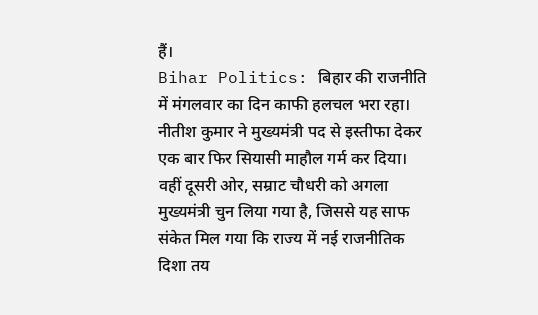हैं।
Bihar Politics: बिहार की राजनीति में मंगलवार का दिन काफी हलचल भरा रहा। नीतीश कुमार ने मुख्यमंत्री पद से इस्तीफा देकर एक बार फिर सियासी माहौल गर्म कर दिया। वहीं दूसरी ओर, सम्राट चौधरी को अगला मुख्यमंत्री चुन लिया गया है, जिससे यह साफ संकेत मिल गया कि राज्य में नई राजनीतिक दिशा तय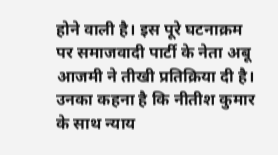होने वाली है। इस पूरे घटनाक्रम पर समाजवादी पार्टी के नेता अबू आजमी ने तीखी प्रतिक्रिया दी है। उनका कहना है कि नीतीश कुमार के साथ न्याय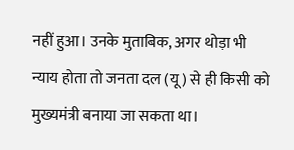नहीं हुआ। उनके मुताबिक, अगर थोड़ा भी न्याय होता तो जनता दल (यू) से ही किसी को मुख्यमंत्री बनाया जा सकता था।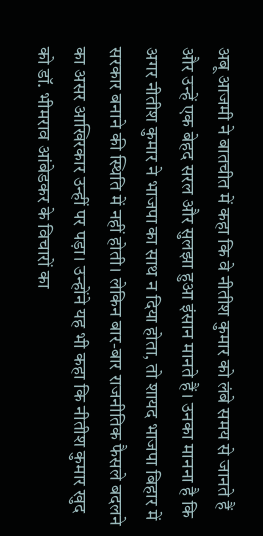अबू आजमी ने बातचीत में कहा कि वे नीतीश कुमार को लंबे समय से जानते हैं और उन्हें एक बेहद सरल और सुलझा हुआ इंसान मानते हैं। उनका मानना है कि अगर नीतीश कुमार ने भाजपा का साथ न दिया होता, तो शायद भाजपा बिहार में सरकार बनाने की स्थिति में नहीं होती। लेकिन बार-बार राजनीतिक फैसले बदलने का असर आखिरकार उन्हीं पर पड़ा। उन्होंने यह भी कहा कि नीतीश कुमार खुद को डॉ. भीमराव आंबेडकर के विचारों का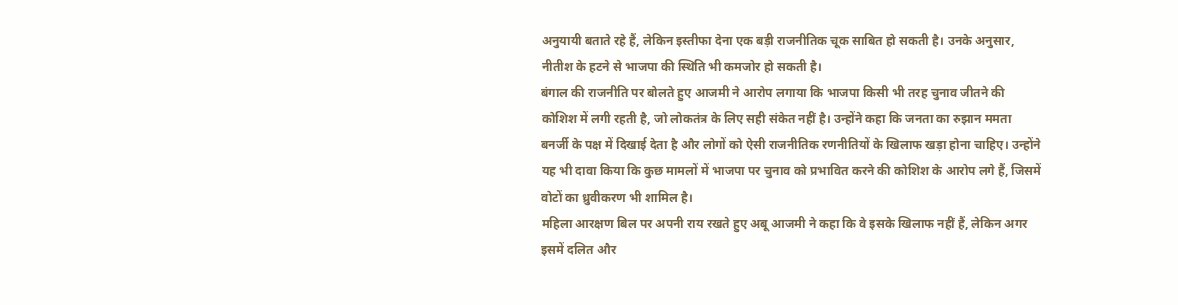अनुयायी बताते रहे हैं, लेकिन इस्तीफा देना एक बड़ी राजनीतिक चूक साबित हो सकती है। उनके अनुसार, नीतीश के हटने से भाजपा की स्थिति भी कमजोर हो सकती है।
बंगाल की राजनीति पर बोलते हुए आजमी ने आरोप लगाया कि भाजपा किसी भी तरह चुनाव जीतने की कोशिश में लगी रहती है, जो लोकतंत्र के लिए सही संकेत नहीं है। उन्होंने कहा कि जनता का रुझान ममता बनर्जी के पक्ष में दिखाई देता है और लोगों को ऐसी राजनीतिक रणनीतियों के खिलाफ खड़ा होना चाहिए। उन्होंने यह भी दावा किया कि कुछ मामलों में भाजपा पर चुनाव को प्रभावित करने की कोशिश के आरोप लगे हैं, जिसमें वोटों का ध्रुवीकरण भी शामिल है।
महिला आरक्षण बिल पर अपनी राय रखते हुए अबू आजमी ने कहा कि वे इसके खिलाफ नहीं हैं, लेकिन अगर इसमें दलित और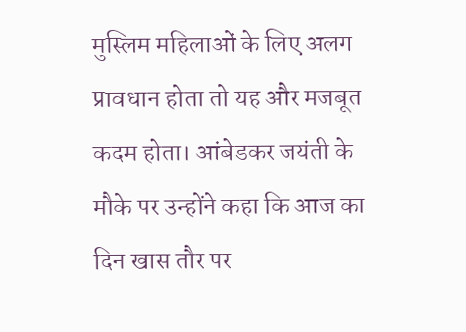मुस्लिम महिलाओं के लिए अलग प्रावधान होता तो यह और मजबूत कदम होता। आंबेडकर जयंती के मौके पर उन्होंने कहा कि आज का दिन खास तौर पर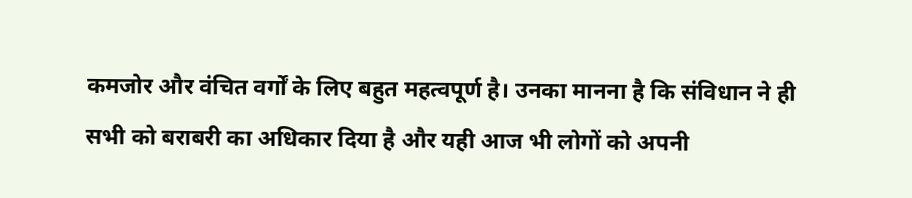कमजोर और वंचित वर्गों के लिए बहुत महत्वपूर्ण है। उनका मानना है कि संविधान ने ही सभी को बराबरी का अधिकार दिया है और यही आज भी लोगों को अपनी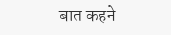बात कहने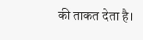की ताकत देता है।